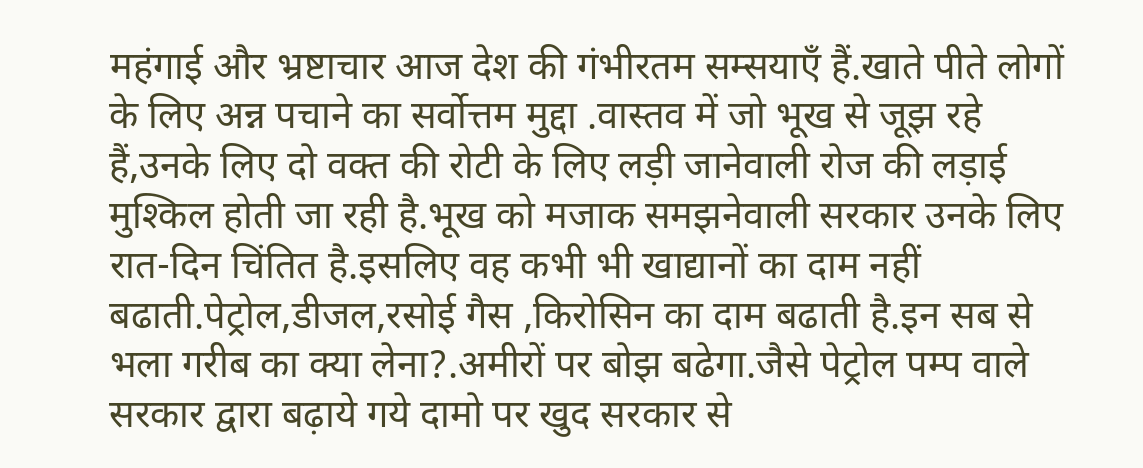महंगाई और भ्रष्टाचार आज देश की गंभीरतम सम्सयाएँ हैं.खाते पीते लोगों के लिए अन्न पचाने का सर्वोत्तम मुद्दा .वास्तव में जो भूख से जूझ रहे हैं,उनके लिए दो वक्त की रोटी के लिए लड़ी जानेवाली रोज की लड़ाई मुश्किल होती जा रही है.भूख को मजाक समझनेवाली सरकार उनके लिए रात-दिन चिंतित है.इसलिए वह कभी भी खाद्यानों का दाम नहीं बढाती.पेट्रोल,डीजल,रसोई गैस ,किरोसिन का दाम बढाती है.इन सब से भला गरीब का क्या लेना?.अमीरों पर बोझ बढेगा.जैसे पेट्रोल पम्प वाले सरकार द्वारा बढ़ाये गये दामो पर खुद सरकार से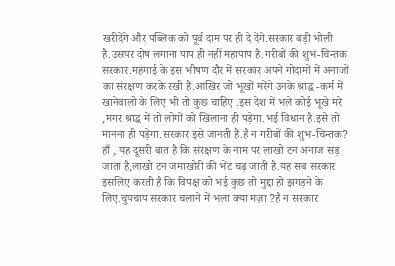खरीदेंगे और पब्लिक को पूर्व दाम पर ही दे देंगे.सरकार बड़ी भोली है.उसपर दोष लगाना पाप ही नहीं महापाप है.गरीबों की शुभ-चिन्तक सरकार.महंगाई के इस भीषण दौर में सरकार अपने गोदामों में अनाजों का संरक्षण करके रखी है.आखिर जो भूखों मरेंगे उनके श्राद्ध -कर्म में खानेवालो के लिए भी तो कुछ चाहिए .इस देश में भले कोई भूखे मरे ,मगर श्राद्ध में तो लोगों को खिलाना ही पड़ेगा.भई विधान है.इसे तो मानना ही पड़ेगा.सरकार इसे जानती है.है न गरीबों की शुभ-चिन्तक? हाँ , यह दूसरी बात है कि संरक्षण के नाम पर लाखो टन अनाज सड़ जाता है,लाखो टन जमाखोरी की भेंट चढ़ जाती है.यह सब सरकार इसलिए करती है कि विपक्ष को भई कुछ तो मुद्दा हो झगड़ने के लिए.चुपचाप सरकार चलाने में भला क्या मज़ा ?है न सरकार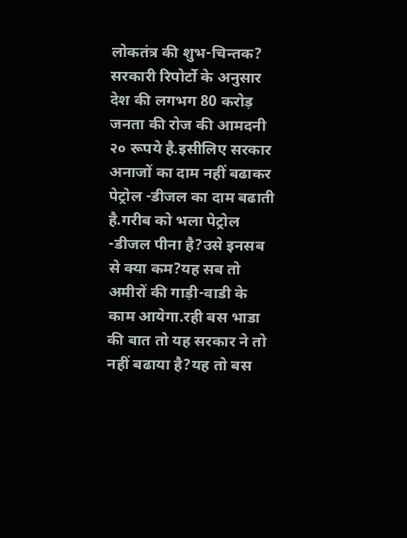लोकतंत्र की शुभ-चिन्तक?
सरकारी रिपोर्टो के अनुसार देश की लगभग 80 करोड़ जनता की रोज की आमदनी २० रूपये है.इसीलिए सरकार अनाजों का दाम नहीं बढाकर पेट्रोल -डीजल का दाम बढाती है.गरीब को भला पेट्रोल -डीजल पीना है?उसे इनसब से क्या कम?यह सब तो अमीरों की गाड़ी-वाडी के काम आयेगा.रही बस भाडा की बात तो यह सरकार ने तो नहीं बढाया है?यह तो बस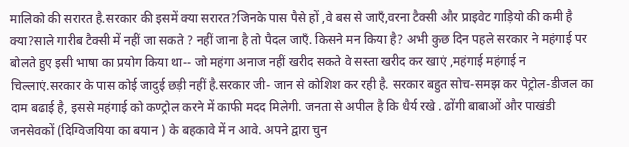मालिको की सरारत है.सरकार की इसमें क्या सरारत?जिनके पास पैसे हों ,वे बस से जाएँ,वरना टैक्सी और प्राइवेट गाड़ियो की कमी है क्या?साले गारीब टैक्सी में नहीं जा सकते ? नहीं जाना है तो पैदल जाएँ. किसने मन किया है? अभी कुछ दिन पहले सरकार ने महंगाई पर बोलते हुए इसी भाषा का प्रयोग किया था-- जो महंगा अनाज नहीं खरीद सकते वे सस्ता खरीद कर खाएं ,महंगाई महंगाई न चिल्लाएं.सरकार के पास कोई जादुई छड़ी नहीं है.सरकार जी- जान से कोशिश कर रही है. सरकार बहुत सोच-समझ कर पेट्रोल-डीजल का दाम बढाई है, इससे महंगाई को कण्ट्रोल करने में काफी मदद मिलेगी. जनता से अपील है कि धैर्य रखे . ढोंगी बाबाओं और पाखंडी जनसेवकों (दिग्विजयिया का बयान ) के बहकावे में न आवे. अपने द्वारा चुन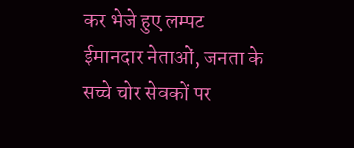कर भेजे हुए लम्पट ईमानदार नेताओं, जनता के सच्चे चोर सेवकों पर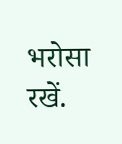भरोसा रखें.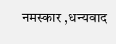नमस्कार ,धन्यवाद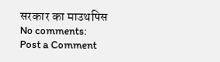सरकार का माउथपिस
No comments:
Post a Comment